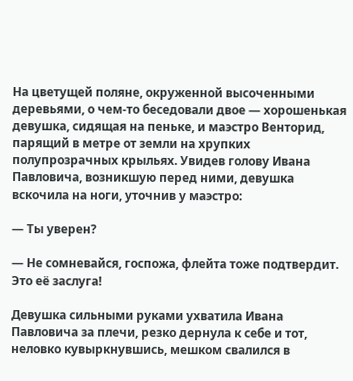На цветущей поляне, окруженной высоченными деревьями, о чем-то беседовали двое — хорошенькая девушка, сидящая на пеньке, и маэстро Венторид, парящий в метре от земли на хрупких полупрозрачных крыльях. Увидев голову Ивана Павловича, возникшую перед ними, девушка вскочила на ноги, уточнив у маэстро:

— Ты уверен?

— Не сомневайся, госпожа, флейта тоже подтвердит. Это её заслуга!

Девушка сильными руками ухватила Ивана Павловича за плечи, резко дернула к себе и тот, неловко кувыркнувшись, мешком свалился в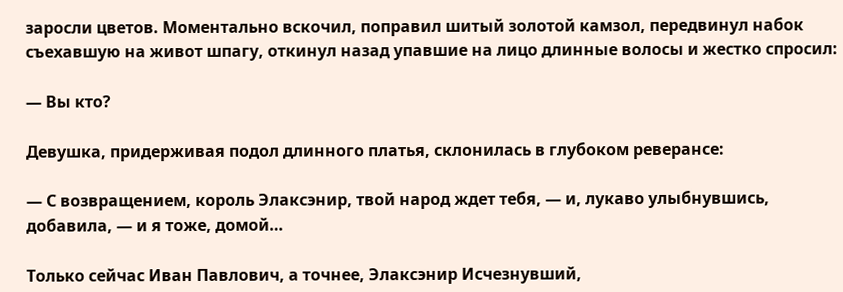заросли цветов. Моментально вскочил, поправил шитый золотой камзол, передвинул набок съехавшую на живот шпагу, откинул назад упавшие на лицо длинные волосы и жестко спросил:

— Вы кто?

Девушка, придерживая подол длинного платья, склонилась в глубоком реверансе:

— С возвращением, король Элаксэнир, твой народ ждет тебя, — и, лукаво улыбнувшись, добавила, — и я тоже, домой…

Только сейчас Иван Павлович, а точнее, Элаксэнир Исчезнувший,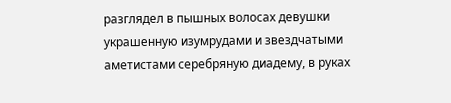разглядел в пышных волосах девушки украшенную изумрудами и звездчатыми аметистами серебряную диадему, в руках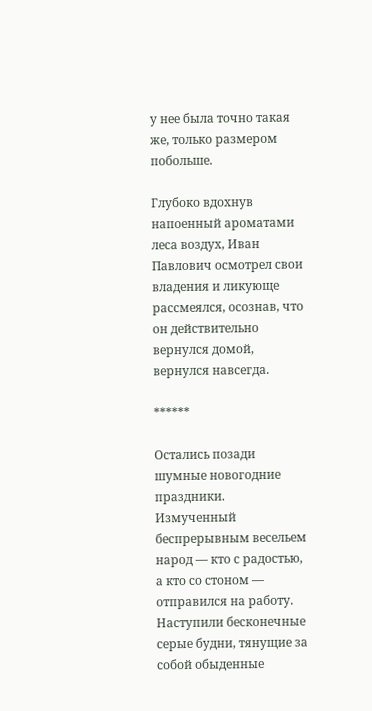у нее была точно такая же, только размером побольше.

Глубоко вдохнув напоенный ароматами леса воздух, Иван Павлович осмотрел свои владения и ликующе рассмеялся, осознав, что он действительно вернулся домой, вернулся навсегда.

******

Остались позади шумные новогодние праздники. Измученный беспрерывным весельем народ — кто с радостью, а кто со стоном — отправился на работу. Наступили бесконечные серые будни, тянущие за собой обыденные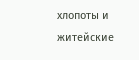хлопоты и житейские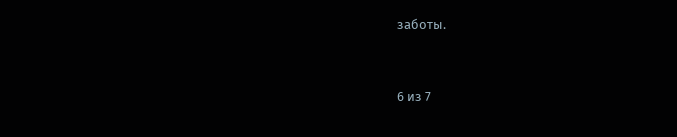заботы.



6 из 7